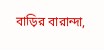বাড়ির বারান্দা,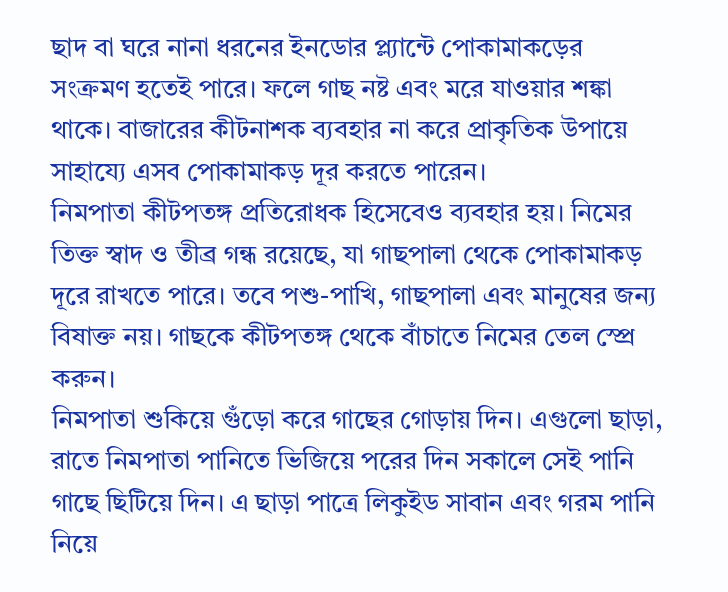ছাদ বা ঘরে নানা ধরনের ইনডোর প্ল্যান্টে পোকামাকড়ের সংক্রমণ হতেই পারে। ফলে গাছ নষ্ট এবং মরে যাওয়ার শঙ্কা থাকে। বাজারের কীটনাশক ব্যবহার না করে প্রাকৃতিক উপায়ে সাহায্যে এসব পোকামাকড় দূর করতে পারেন।
নিমপাতা কীটপতঙ্গ প্রতিরোধক হিসেবেও ব্যবহার হয়। নিমের তিক্ত স্বাদ ও তীব্র গন্ধ রয়েছে, যা গাছপালা থেকে পোকামাকড় দূরে রাখতে পারে। তবে পশু-পাখি, গাছপালা এবং মানুষের জন্য বিষাক্ত নয়। গাছকে কীটপতঙ্গ থেকে বাঁচাতে নিমের তেল স্প্রে করুন।
নিমপাতা শুকিয়ে গুঁড়ো করে গাছের গোড়ায় দিন। এগুলো ছাড়া, রাতে নিমপাতা পানিতে ভিজিয়ে পরের দিন সকালে সেই পানি গাছে ছিটিয়ে দিন। এ ছাড়া পাত্রে লিকুইড সাবান এবং গরম পানি নিয়ে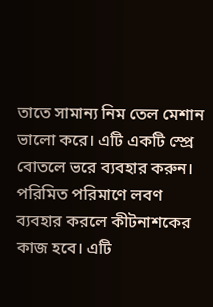তাতে সামান্য নিম তেল মেশান ভালো করে। এটি একটি স্প্রে বোতলে ভরে ব্যবহার করুন।
পরিমিত পরিমাণে লবণ ব্যবহার করলে কীটনাশকের কাজ হবে। এটি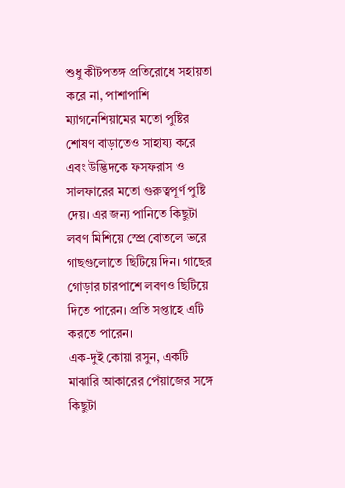শুধু কীটপতঙ্গ প্রতিরোধে সহায়তা করে না, পাশাপাশি ম্যাগনেশিয়ামের মতো পুষ্টির শোষণ বাড়াতেও সাহায্য করে এবং উদ্ভিদকে ফসফরাস ও সালফারের মতো গুরুত্বপূর্ণ পুষ্টি দেয়। এর জন্য পানিতে কিছুটা লবণ মিশিয়ে স্প্রে বোতলে ভরে গাছগুলোতে ছিটিয়ে দিন। গাছের গোড়ার চারপাশে লবণও ছিটিয়ে দিতে পারেন। প্রতি সপ্তাহে এটি করতে পারেন।
এক-দুই কোয়া রসুন, একটি মাঝারি আকারের পেঁয়াজের সঙ্গে কিছুটা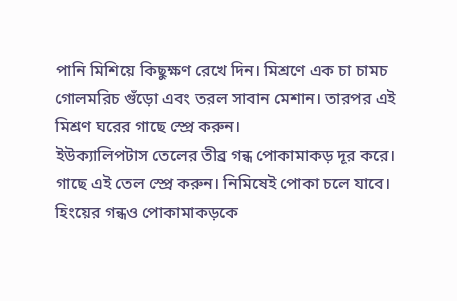পানি মিশিয়ে কিছুক্ষণ রেখে দিন। মিশ্রণে এক চা চামচ গোলমরিচ গুঁড়ো এবং তরল সাবান মেশান। তারপর এই মিশ্রণ ঘরের গাছে স্প্রে করুন।
ইউক্যালিপটাস তেলের তীব্র গন্ধ পোকামাকড় দূর করে। গাছে এই তেল স্প্রে করুন। নিমিষেই পোকা চলে যাবে।
হিংয়ের গন্ধও পোকামাকড়কে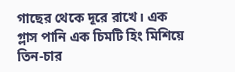গাছের থেকে দূরে রাখে। এক গ্লাস পানি এক চিমটি হিং মিশিয়ে তিন-চার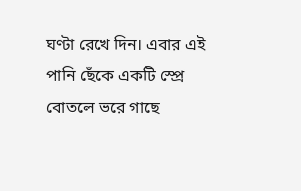ঘণ্টা রেখে দিন। এবার এই পানি ছেঁকে একটি স্প্রে বোতলে ভরে গাছে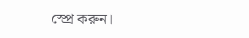স্প্রে করুন।